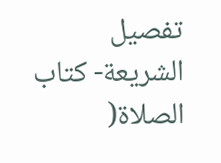تفصيل الشريعة- كتاب الصلاة(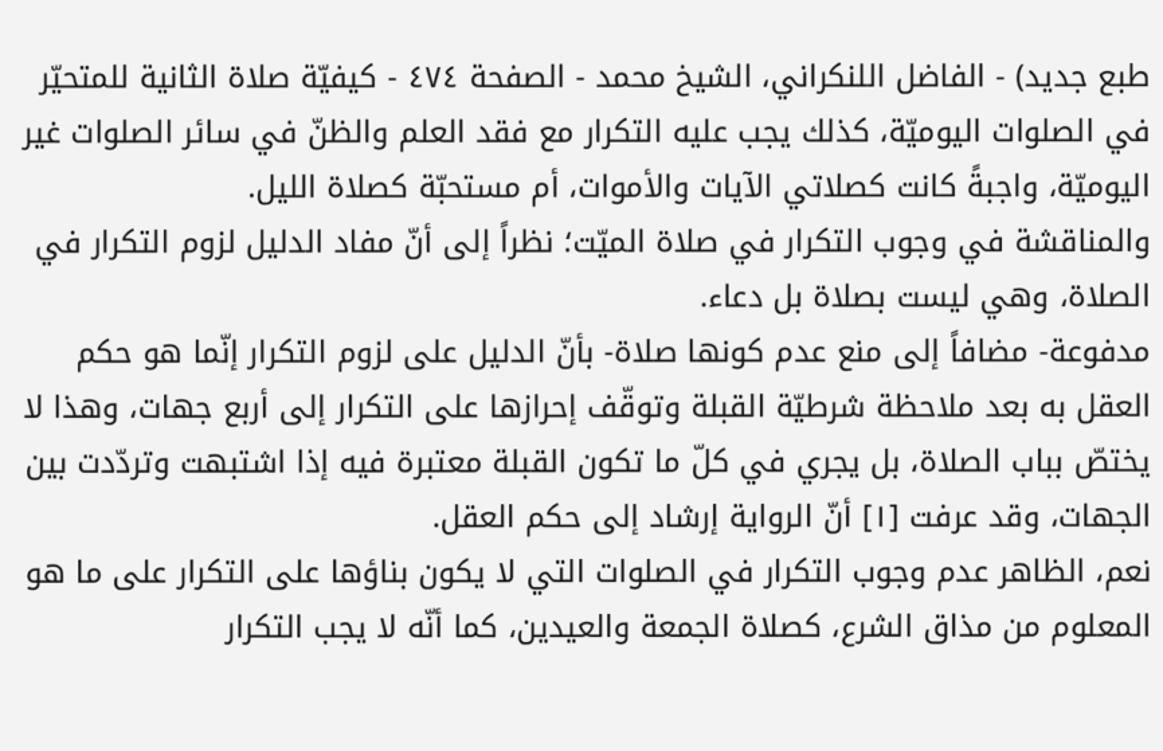طبع جديد) - الفاضل اللنكراني، الشيخ محمد - الصفحة ٤٧٤ - كيفيّة صلاة الثانية للمتحيّر
في الصلوات اليوميّة، كذلك يجب عليه التكرار مع فقد العلم والظنّ في سائر الصلوات غير اليوميّة، واجبةً كانت كصلاتي الآيات والأموات، أم مستحبّة كصلاة الليل.
والمناقشة في وجوب التكرار في صلاة الميّت؛ نظراً إلى أنّ مفاد الدليل لزوم التكرار في الصلاة، وهي ليست بصلاة بل دعاء.
مدفوعة- مضافاً إلى منع عدم كونها صلاة- بأنّ الدليل على لزوم التكرار إنّما هو حكم العقل به بعد ملاحظة شرطيّة القبلة وتوقّف إحرازها على التكرار إلى أربع جهات، وهذا لا يختصّ بباب الصلاة، بل يجري في كلّ ما تكون القبلة معتبرة فيه إذا اشتبهت وتردّدت بين الجهات، وقد عرفت [١] أنّ الرواية إرشاد إلى حكم العقل.
نعم، الظاهر عدم وجوب التكرار في الصلوات التي لا يكون بناؤها على التكرار على ما هو المعلوم من مذاق الشرع، كصلاة الجمعة والعيدين، كما أنّه لا يجب التكرار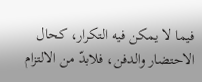فيما لا يمكن فيه التكرار، كحال الاحتضار والدفن، فلابدّ من الالتزام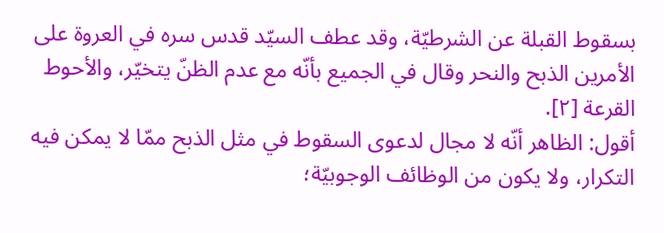بسقوط القبلة عن الشرطيّة، وقد عطف السيّد قدس سره في العروة على الأمرين الذبح والنحر وقال في الجميع بأنّه مع عدم الظنّ يتخيّر، والأحوط القرعة [٢].
أقول: الظاهر أنّه لا مجال لدعوى السقوط في مثل الذبح ممّا لا يمكن فيه التكرار، ولا يكون من الوظائف الوجوبيّة؛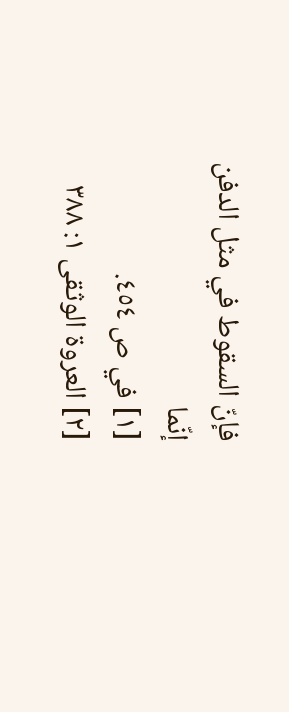فإنّ السقوط في مثل الدفن إنّما
[١] في ص ٤٥٤.
[٢] العروة الوثقى ١: ٣٨٨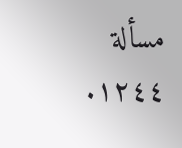مسألة ١٢٤٤.